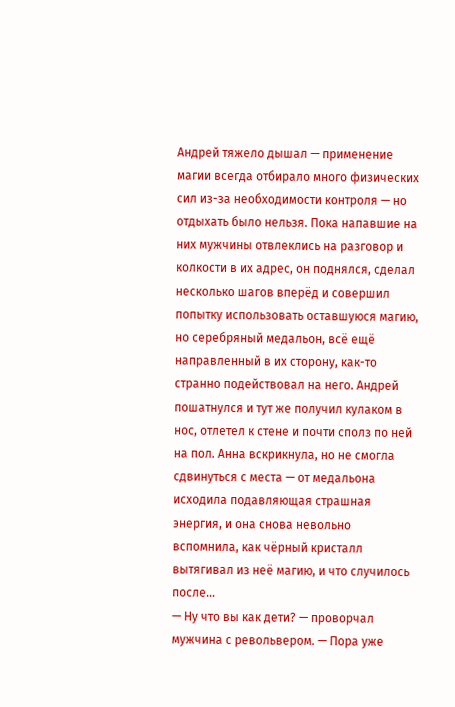Андрей тяжело дышал — применение магии всегда отбирало много физических сил из-за необходимости контроля — но отдыхать было нельзя. Пока напавшие на них мужчины отвлеклись на разговор и колкости в их адрес, он поднялся, сделал несколько шагов вперёд и совершил попытку использовать оставшуюся магию, но серебряный медальон, всё ещё направленный в их сторону, как-то странно подействовал на него. Андрей пошатнулся и тут же получил кулаком в нос, отлетел к стене и почти сполз по ней на пол. Анна вскрикнула, но не смогла сдвинуться с места — от медальона исходила подавляющая страшная энергия, и она снова невольно вспомнила, как чёрный кристалл вытягивал из неё магию, и что случилось после…
— Ну что вы как дети? — проворчал мужчина с револьвером. — Пора уже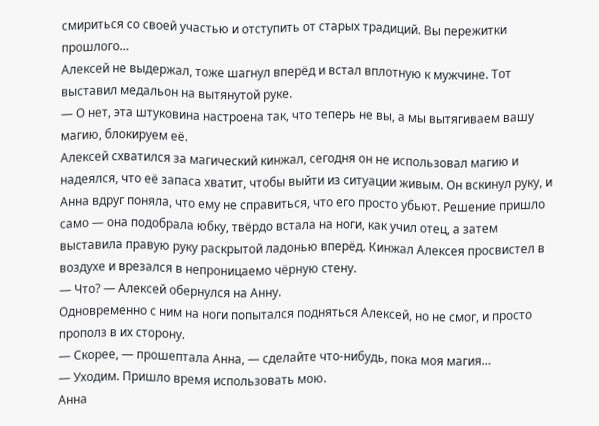смириться со своей участью и отступить от старых традиций. Вы пережитки прошлого…
Алексей не выдержал, тоже шагнул вперёд и встал вплотную к мужчине. Тот выставил медальон на вытянутой руке.
— О нет, эта штуковина настроена так, что теперь не вы, а мы вытягиваем вашу магию, блокируем её.
Алексей схватился за магический кинжал, сегодня он не использовал магию и надеялся, что её запаса хватит, чтобы выйти из ситуации живым. Он вскинул руку, и Анна вдруг поняла, что ему не справиться, что его просто убьют. Решение пришло само — она подобрала юбку, твёрдо встала на ноги, как учил отец, а затем выставила правую руку раскрытой ладонью вперёд. Кинжал Алексея просвистел в воздухе и врезался в непроницаемо чёрную стену.
— Что? — Алексей обернулся на Анну.
Одновременно с ним на ноги попытался подняться Алексей, но не смог, и просто прополз в их сторону.
— Скорее, — прошептала Анна, — сделайте что-нибудь, пока моя магия…
— Уходим. Пришло время использовать мою.
Анна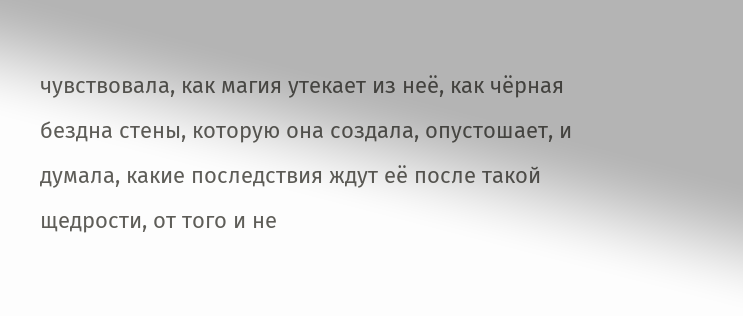чувствовала, как магия утекает из неё, как чёрная бездна стены, которую она создала, опустошает, и думала, какие последствия ждут её после такой щедрости, от того и не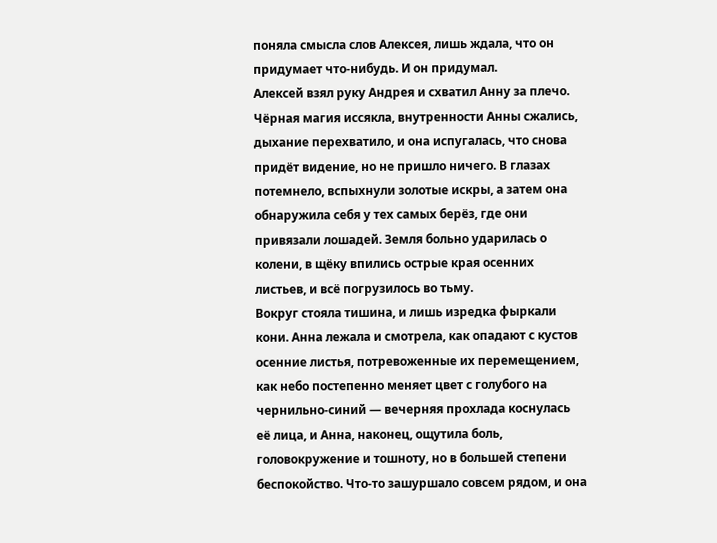поняла смысла слов Алексея, лишь ждала, что он придумает что-нибудь. И он придумал.
Алексей взял руку Андрея и схватил Анну за плечо. Чёрная магия иссякла, внутренности Анны сжались, дыхание перехватило, и она испугалась, что снова придёт видение, но не пришло ничего. В глазах потемнело, вспыхнули золотые искры, а затем она обнаружила себя у тех самых берёз, где они привязали лошадей. Земля больно ударилась о колени, в щёку впились острые края осенних листьев, и всё погрузилось во тьму.
Вокруг стояла тишина, и лишь изредка фыркали кони. Анна лежала и смотрела, как опадают с кустов осенние листья, потревоженные их перемещением, как небо постепенно меняет цвет с голубого на чернильно-синий — вечерняя прохлада коснулась её лица, и Анна, наконец, ощутила боль, головокружение и тошноту, но в большей степени беспокойство. Что-то зашуршало совсем рядом, и она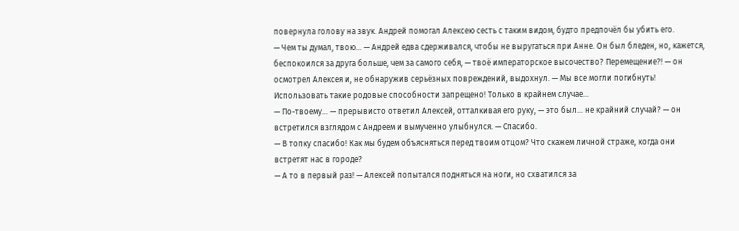повернула голову на звук. Андрей помогал Алексею сесть с таким видом, будто предпочёл бы убить его.
— Чем ты думал, твою… — Андрей едва сдерживался, чтобы не выругаться при Анне. Он был бледен, но, кажется, беспокоился за друга больше, чем за самого себя, — твоё императорское высочество? Перемещение?! — он осмотрел Алексея и, не обнаружив серьёзных повреждений, выдохнул. — Мы все могли погибнуть! Использовать такие родовые способности запрещено! Только в крайнем случае…
— По-твоему… — прерывисто ответил Алексей, отталкивая его руку, — это был… не крайний случай? — он встретился взглядом с Андреем и вымученно улыбнулся. — Спасибо.
— В топку спасибо! Как мы будем объясняться перед твоим отцом? Что скажем личной страже, когда они встретят нас в городе?
— А то в первый раз! — Алексей попытался подняться на ноги, но схватился за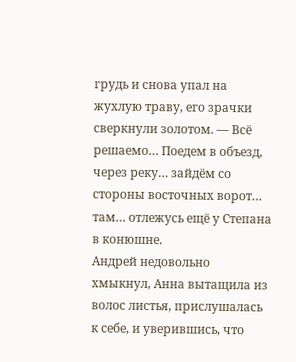грудь и снова упал на жухлую траву, его зрачки сверкнули золотом. — Всё решаемо… Поедем в объезд, через реку… зайдём со стороны восточных ворот… там… отлежусь ещё у Степана в конюшне.
Андрей недовольно хмыкнул, Анна вытащила из волос листья, прислушалась к себе, и уверившись, что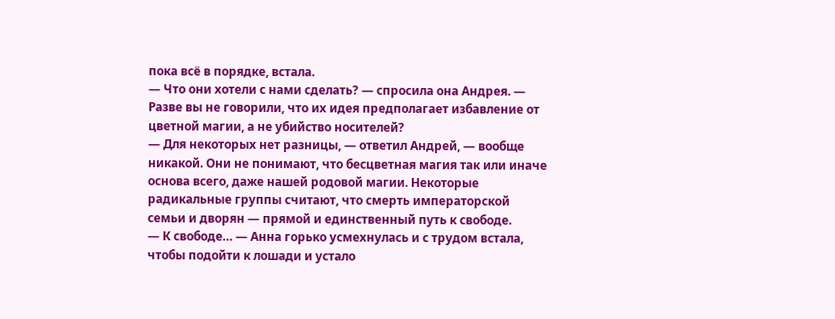пока всё в порядке, встала.
— Что они хотели с нами сделать? — спросила она Андрея. — Разве вы не говорили, что их идея предполагает избавление от цветной магии, а не убийство носителей?
— Для некоторых нет разницы, — ответил Андрей, — вообще никакой. Они не понимают, что бесцветная магия так или иначе основа всего, даже нашей родовой магии. Некоторые радикальные группы считают, что смерть императорской семьи и дворян — прямой и единственный путь к свободе.
— К свободе… — Анна горько усмехнулась и с трудом встала, чтобы подойти к лошади и устало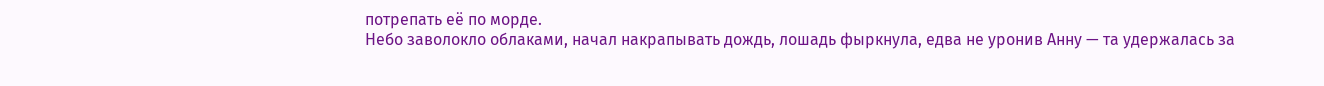потрепать её по морде.
Небо заволокло облаками, начал накрапывать дождь, лошадь фыркнула, едва не уронив Анну — та удержалась за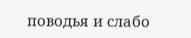поводья и слабо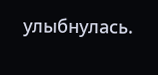улыбнулась.